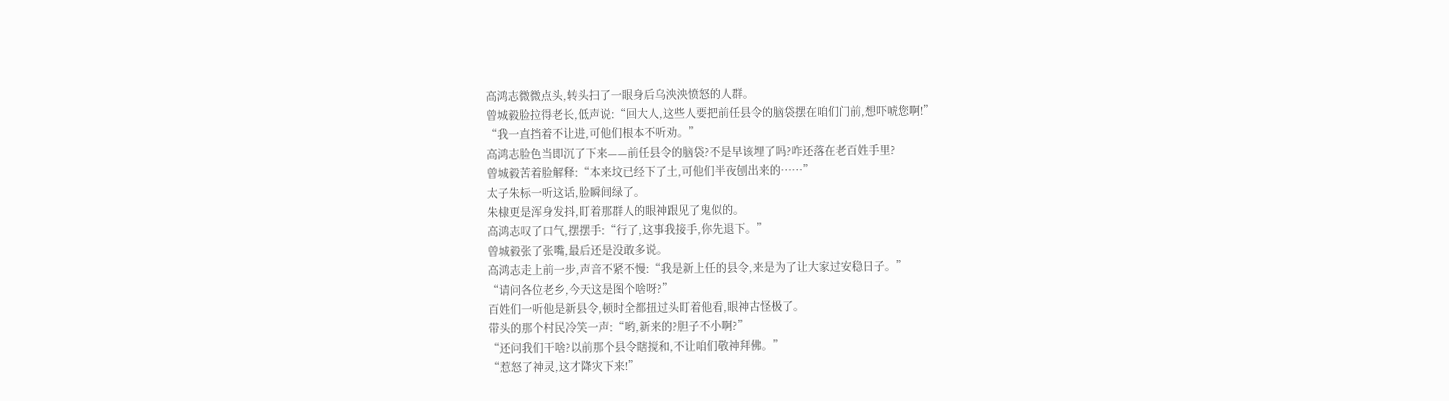高鸿志微微点头,转头扫了一眼身后乌泱泱愤怒的人群。
曾城毅脸拉得老长,低声说:“回大人,这些人要把前任县令的脑袋摆在咱们门前,想吓唬您啊!”
“我一直挡着不让进,可他们根本不听劝。”
高鸿志脸色当即沉了下来——前任县令的脑袋?不是早该埋了吗?咋还落在老百姓手里?
曾城毅苦着脸解释:“本来坟已经下了土,可他们半夜刨出来的……”
太子朱标一听这话,脸瞬间绿了。
朱棣更是浑身发抖,盯着那群人的眼神跟见了鬼似的。
高鸿志叹了口气,摆摆手:“行了,这事我接手,你先退下。”
曾城毅张了张嘴,最后还是没敢多说。
高鸿志走上前一步,声音不紧不慢:“我是新上任的县令,来是为了让大家过安稳日子。”
“请问各位老乡,今天这是图个啥呀?”
百姓们一听他是新县令,顿时全都扭过头盯着他看,眼神古怪极了。
带头的那个村民冷笑一声:“哟,新来的?胆子不小啊?”
“还问我们干啥?以前那个县令瞎搅和,不让咱们敬神拜佛。”
“惹怒了神灵,这才降灾下来!”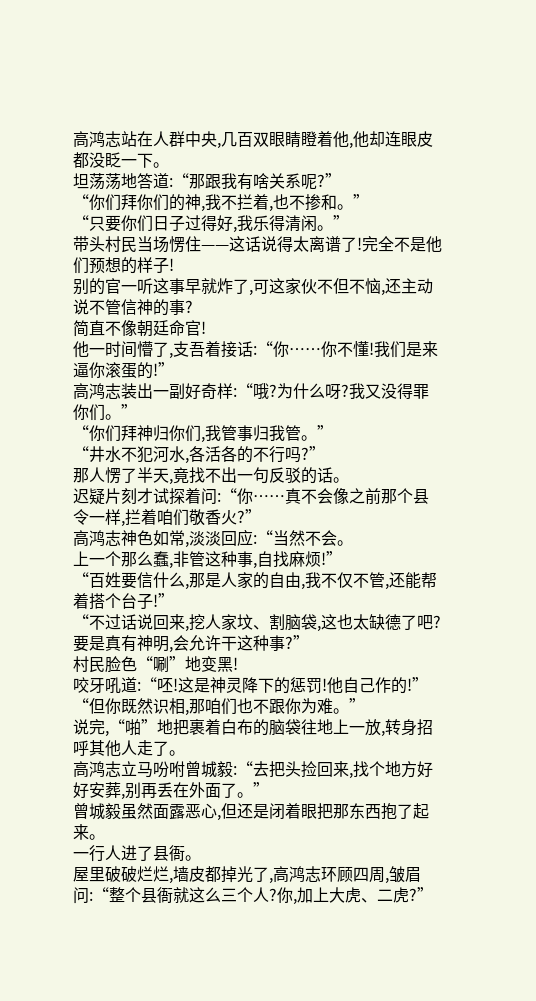高鸿志站在人群中央,几百双眼睛瞪着他,他却连眼皮都没眨一下。
坦荡荡地答道:“那跟我有啥关系呢?”
“你们拜你们的神,我不拦着,也不掺和。”
“只要你们日子过得好,我乐得清闲。”
带头村民当场愣住——这话说得太离谱了!完全不是他们预想的样子!
别的官一听这事早就炸了,可这家伙不但不恼,还主动说不管信神的事?
简直不像朝廷命官!
他一时间懵了,支吾着接话:“你……你不懂!我们是来逼你滚蛋的!”
高鸿志装出一副好奇样:“哦?为什么呀?我又没得罪你们。”
“你们拜神归你们,我管事归我管。”
“井水不犯河水,各活各的不行吗?”
那人愣了半天,竟找不出一句反驳的话。
迟疑片刻才试探着问:“你……真不会像之前那个县令一样,拦着咱们敬香火?”
高鸿志神色如常,淡淡回应:“当然不会。
上一个那么蠢,非管这种事,自找麻烦!”
“百姓要信什么,那是人家的自由,我不仅不管,还能帮着搭个台子!”
“不过话说回来,挖人家坟、割脑袋,这也太缺德了吧?要是真有神明,会允许干这种事?”
村民脸色“唰”地变黑!
咬牙吼道:“呸!这是神灵降下的惩罚!他自己作的!”
“但你既然识相,那咱们也不跟你为难。”
说完,“啪”地把裹着白布的脑袋往地上一放,转身招呼其他人走了。
高鸿志立马吩咐曾城毅:“去把头捡回来,找个地方好好安葬,别再丢在外面了。”
曾城毅虽然面露恶心,但还是闭着眼把那东西抱了起来。
一行人进了县衙。
屋里破破烂烂,墙皮都掉光了,高鸿志环顾四周,皱眉问:“整个县衙就这么三个人?你,加上大虎、二虎?”